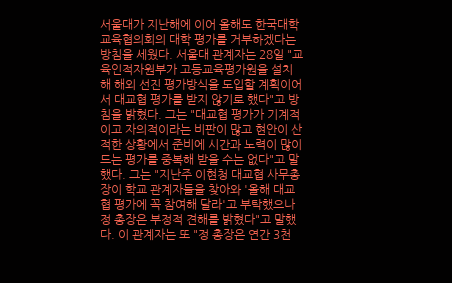서울대가 지난해에 이어 올해도 한국대학교육협의회의 대학 평가를 거부하겠다는 방침을 세웠다. 서울대 관계자는 28일 "교육인적자원부가 고등교육평가원을 설치해 해외 선진 평가방식을 도입할 계획이어서 대교협 평가를 받지 않기로 했다"고 방침을 밝혔다. 그는 "대교협 평가가 기계적이고 자의적이라는 비판이 많고 현안이 산적한 상황에서 준비에 시간과 노력이 많이 드는 평가를 중복해 받을 수는 없다"고 말했다. 그는 "지난주 이현청 대교협 사무총장이 학교 관계자들을 찾아와 '올해 대교협 평가에 꼭 참여해 달라'고 부탁했으나 정 총장은 부정적 견해를 밝혔다"고 말했다. 이 관계자는 또 "정 총장은 연간 3천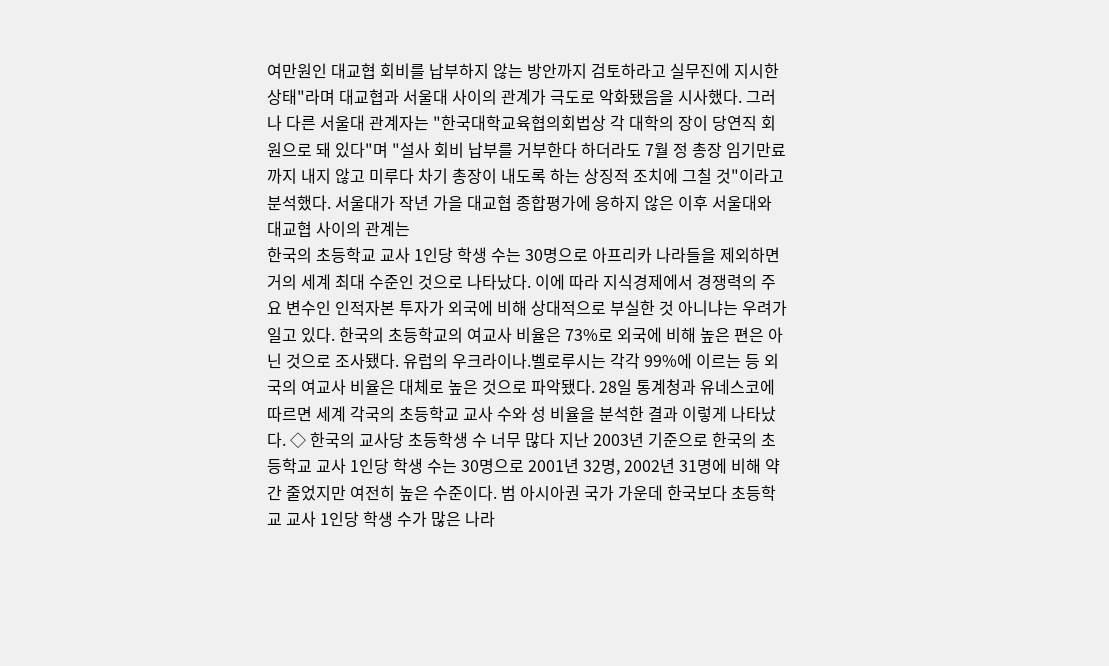여만원인 대교협 회비를 납부하지 않는 방안까지 검토하라고 실무진에 지시한 상태"라며 대교협과 서울대 사이의 관계가 극도로 악화됐음을 시사했다. 그러나 다른 서울대 관계자는 "한국대학교육협의회법상 각 대학의 장이 당연직 회원으로 돼 있다"며 "설사 회비 납부를 거부한다 하더라도 7월 정 총장 임기만료까지 내지 않고 미루다 차기 총장이 내도록 하는 상징적 조치에 그칠 것"이라고 분석했다. 서울대가 작년 가을 대교협 종합평가에 응하지 않은 이후 서울대와 대교협 사이의 관계는
한국의 초등학교 교사 1인당 학생 수는 30명으로 아프리카 나라들을 제외하면 거의 세계 최대 수준인 것으로 나타났다. 이에 따라 지식경제에서 경쟁력의 주요 변수인 인적자본 투자가 외국에 비해 상대적으로 부실한 것 아니냐는 우려가 일고 있다. 한국의 초등학교의 여교사 비율은 73%로 외국에 비해 높은 편은 아닌 것으로 조사됐다. 유럽의 우크라이나.벨로루시는 각각 99%에 이르는 등 외국의 여교사 비율은 대체로 높은 것으로 파악됐다. 28일 통계청과 유네스코에 따르면 세계 각국의 초등학교 교사 수와 성 비율을 분석한 결과 이렇게 나타났다. ◇ 한국의 교사당 초등학생 수 너무 많다 지난 2003년 기준으로 한국의 초등학교 교사 1인당 학생 수는 30명으로 2001년 32명, 2002년 31명에 비해 약간 줄었지만 여전히 높은 수준이다. 범 아시아권 국가 가운데 한국보다 초등학교 교사 1인당 학생 수가 많은 나라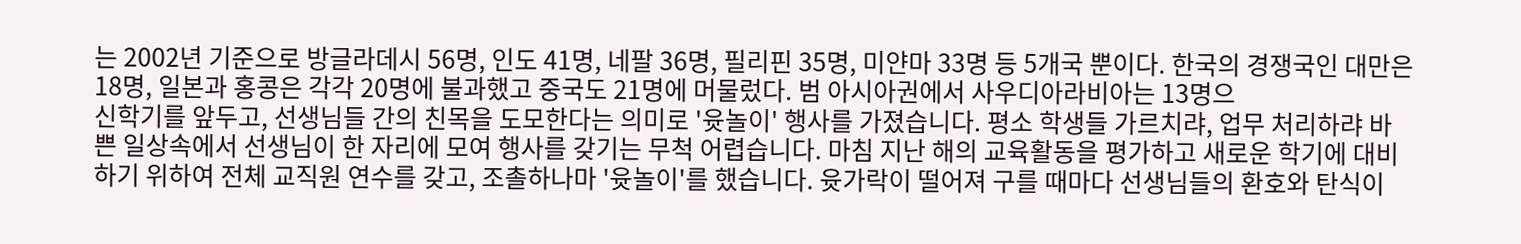는 2002년 기준으로 방글라데시 56명, 인도 41명, 네팔 36명, 필리핀 35명, 미얀마 33명 등 5개국 뿐이다. 한국의 경쟁국인 대만은 18명, 일본과 홍콩은 각각 20명에 불과했고 중국도 21명에 머물렀다. 범 아시아권에서 사우디아라비아는 13명으
신학기를 앞두고, 선생님들 간의 친목을 도모한다는 의미로 '윳놀이' 행사를 가졌습니다. 평소 학생들 가르치랴, 업무 처리하랴 바쁜 일상속에서 선생님이 한 자리에 모여 행사를 갖기는 무척 어렵습니다. 마침 지난 해의 교육활동을 평가하고 새로운 학기에 대비하기 위하여 전체 교직원 연수를 갖고, 조촐하나마 '윳놀이'를 했습니다. 윳가락이 떨어져 구를 때마다 선생님들의 환호와 탄식이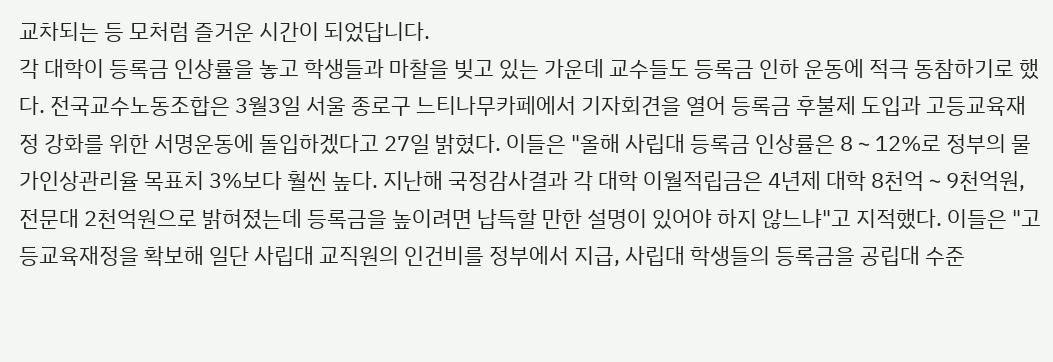교차되는 등 모처럼 즐거운 시간이 되었답니다.
각 대학이 등록금 인상률을 놓고 학생들과 마찰을 빚고 있는 가운데 교수들도 등록금 인하 운동에 적극 동참하기로 했다. 전국교수노동조합은 3월3일 서울 종로구 느티나무카페에서 기자회견을 열어 등록금 후불제 도입과 고등교육재정 강화를 위한 서명운동에 돌입하겠다고 27일 밝혔다. 이들은 "올해 사립대 등록금 인상률은 8∼12%로 정부의 물가인상관리율 목표치 3%보다 훨씬 높다. 지난해 국정감사결과 각 대학 이월적립금은 4년제 대학 8천억∼9천억원, 전문대 2천억원으로 밝혀졌는데 등록금을 높이려면 납득할 만한 설명이 있어야 하지 않느냐"고 지적했다. 이들은 "고등교육재정을 확보해 일단 사립대 교직원의 인건비를 정부에서 지급, 사립대 학생들의 등록금을 공립대 수준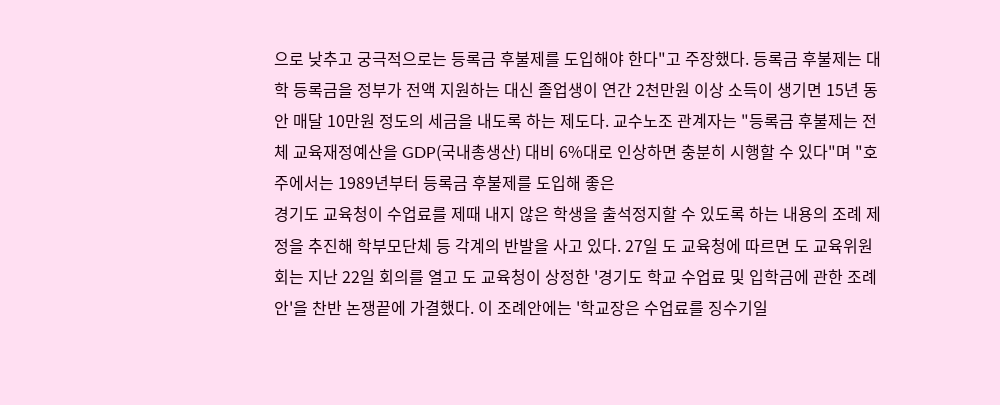으로 낮추고 궁극적으로는 등록금 후불제를 도입해야 한다"고 주장했다. 등록금 후불제는 대학 등록금을 정부가 전액 지원하는 대신 졸업생이 연간 2천만원 이상 소득이 생기면 15년 동안 매달 10만원 정도의 세금을 내도록 하는 제도다. 교수노조 관계자는 "등록금 후불제는 전체 교육재정예산을 GDP(국내총생산) 대비 6%대로 인상하면 충분히 시행할 수 있다"며 "호주에서는 1989년부터 등록금 후불제를 도입해 좋은
경기도 교육청이 수업료를 제때 내지 않은 학생을 출석정지할 수 있도록 하는 내용의 조례 제정을 추진해 학부모단체 등 각계의 반발을 사고 있다. 27일 도 교육청에 따르면 도 교육위원회는 지난 22일 회의를 열고 도 교육청이 상정한 '경기도 학교 수업료 및 입학금에 관한 조례안'을 찬반 논쟁끝에 가결했다. 이 조례안에는 '학교장은 수업료를 징수기일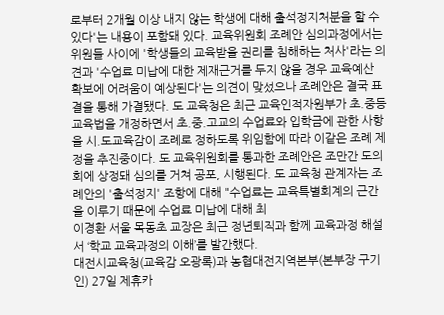로부터 2개월 이상 내지 않는 학생에 대해 출석정지처분을 할 수 있다'는 내용이 포함돼 있다. 교육위원회 조례안 심의과정에서는 위원들 사이에 '학생들의 교육받을 권리를 침해하는 처사'라는 의견과 '수업료 미납에 대한 제재근거를 두지 않을 경우 교육예산 확보에 어려움이 예상된다'는 의견이 맞섰으나 조례안은 결국 표결을 통해 가결됐다. 도 교육청은 최근 교육인적자원부가 초.중등 교육법을 개정하면서 초.중.고교의 수업료와 입학금에 관한 사항을 시.도교육감이 조례로 정하도록 위임함에 따라 이같은 조례 제정을 추진중이다. 도 교육위원회를 통과한 조례안은 조만간 도의회에 상정돼 심의를 거쳐 공포, 시행된다. 도 교육청 관계자는 조례안의 '출석정지' 조항에 대해 "수업료는 교육특별회계의 근간을 이루기 때문에 수업료 미납에 대해 최
이경환 서울 목동초 교장은 최근 정년퇴직과 함께 교육과정 해설서 ‘학교 교육과정의 이해’를 발간했다.
대전시교육청(교육감 오광록)과 농협대전지역본부(본부장 구기인) 27일 제휴카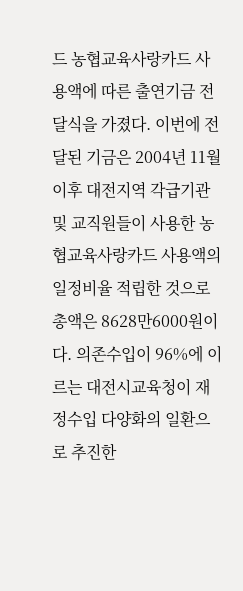드 농협교육사랑카드 사용액에 따른 출연기금 전달식을 가졌다. 이번에 전달된 기금은 2004년 11월 이후 대전지역 각급기관 및 교직원들이 사용한 농협교육사랑카드 사용액의 일정비율 적립한 것으로 총액은 8628만6000원이다. 의존수입이 96%에 이르는 대전시교육청이 재정수입 다양화의 일환으로 추진한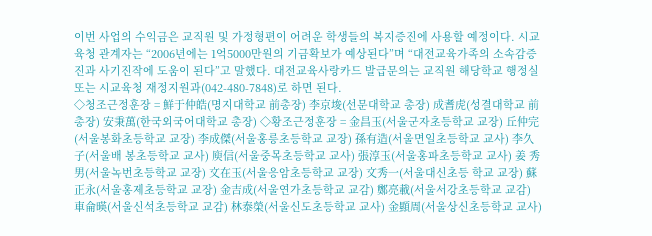이번 사업의 수익금은 교직원 및 가정형편이 어려운 학생들의 복지증진에 사용할 예정이다. 시교육청 관계자는 “2006년에는 1억5000만원의 기금확보가 예상된다”며 “대전교육가족의 소속감증진과 사기진작에 도움이 된다”고 말했다. 대전교육사랑카드 발급문의는 교직원 해당학교 행정실 또는 시교육청 재정지원과(042-480-7848)로 하면 된다.
◇청조근정훈장 = 鮮于仲皓(명지대학교 前총장) 李京埈(선문대학교 총장) 成耆虎(성결대학교 前총장) 安秉萬(한국외국어대학교 총장) ◇황조근정훈장 = 金昌玉(서울군자초등학교 교장) 丘仲完(서울봉화초등학교 교장) 李成傑(서울홍릉초등학교 교장) 孫有造(서울면일초등학교 교사) 李久子(서울배 봉초등학교 교사) 庾信(서울중목초등학교 교사) 張淳玉(서울홍파초등학교 교사) 姜 秀男(서울녹번초등학교 교장) 文在玉(서울응암초등학교 교장) 文秀一(서울대신초등 학교 교장) 蘇正永(서울홍제초등학교 교장) 金吉成(서울연가초등학교 교감) 鄭亮載(서울서강초등학교 교감) 車侖暎(서울신석초등학교 교감) 林泰榮(서울신도초등학교 교사) 金顯周(서울상신초등학교 교사)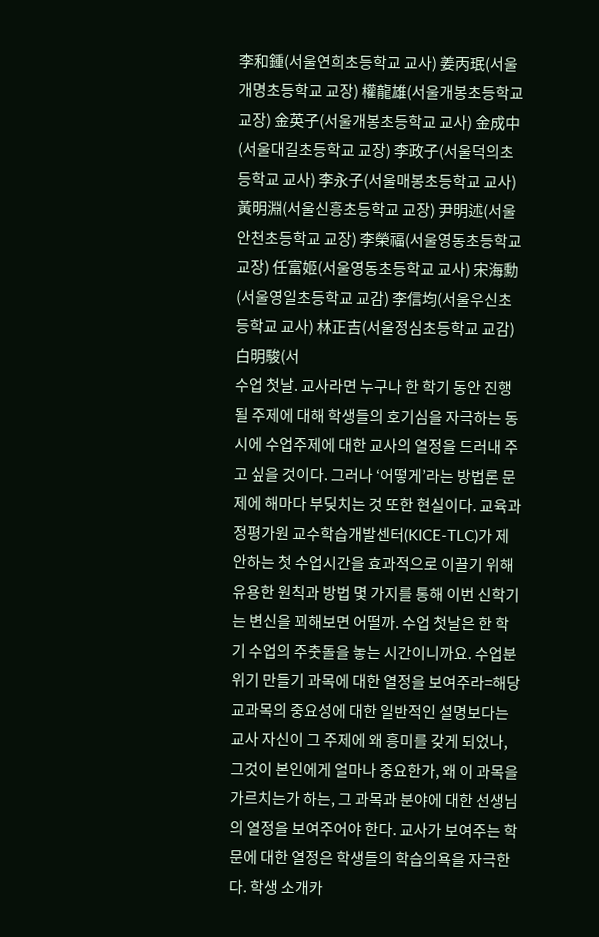李和鍾(서울연희초등학교 교사) 姜丙珉(서울 개명초등학교 교장) 權龍雄(서울개봉초등학교 교장) 金英子(서울개봉초등학교 교사) 金成中(서울대길초등학교 교장) 李政子(서울덕의초등학교 교사) 李永子(서울매봉초등학교 교사) 黃明淵(서울신흥초등학교 교장) 尹明述(서울안천초등학교 교장) 李榮福(서울영동초등학교 교장) 任富姬(서울영동초등학교 교사) 宋海勳(서울영일초등학교 교감) 李信均(서울우신초등학교 교사) 林正吉(서울정심초등학교 교감) 白明駿(서
수업 첫날. 교사라면 누구나 한 학기 동안 진행될 주제에 대해 학생들의 호기심을 자극하는 동시에 수업주제에 대한 교사의 열정을 드러내 주고 싶을 것이다. 그러나 ‘어떻게’라는 방법론 문제에 해마다 부딪치는 것 또한 현실이다. 교육과정평가원 교수학습개발센터(KICE-TLC)가 제안하는 첫 수업시간을 효과적으로 이끌기 위해 유용한 원칙과 방법 몇 가지를 통해 이번 신학기는 변신을 꾀해보면 어떨까. 수업 첫날은 한 학기 수업의 주춧돌을 놓는 시간이니까요. 수업분위기 만들기 과목에 대한 열정을 보여주라=해당 교과목의 중요성에 대한 일반적인 설명보다는 교사 자신이 그 주제에 왜 흥미를 갖게 되었나, 그것이 본인에게 얼마나 중요한가, 왜 이 과목을 가르치는가 하는, 그 과목과 분야에 대한 선생님의 열정을 보여주어야 한다. 교사가 보여주는 학문에 대한 열정은 학생들의 학습의욕을 자극한다. 학생 소개카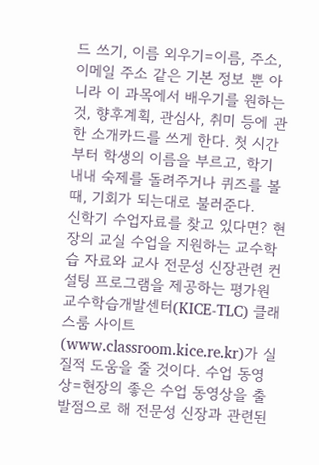드 쓰기, 이름 외우기=이름, 주소, 이메일 주소 같은 기본 정보 뿐 아니라 이 과목에서 배우기를 원하는 것, 향후계획, 관심사, 취미 등에 관한 소개카드를 쓰게 한다. 첫 시간부터 학생의 이름을 부르고, 학기 내내 숙제를 돌려주거나 퀴즈를 볼 때, 기회가 되는대로 불러준다.
신학기 수업자료를 찾고 있다면? 현장의 교실 수업을 지원하는 교수학습 자료와 교사 전문성 신장관련 컨설팅 프로그램을 제공하는 평가원 교수학습개발센터(KICE-TLC) 클래스룸 사이트(www.classroom.kice.re.kr)가 실질적 도움을 줄 것이다. 수업 동영상=현장의 좋은 수업 동영상을 출발점으로 해 전문성 신장과 관련된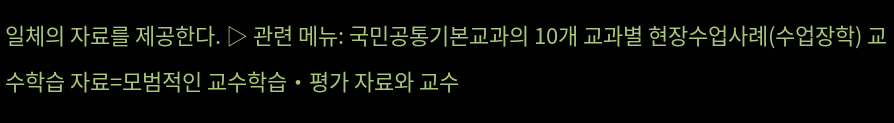일체의 자료를 제공한다. ▷ 관련 메뉴: 국민공통기본교과의 10개 교과별 현장수업사례(수업장학) 교수학습 자료=모범적인 교수학습・평가 자료와 교수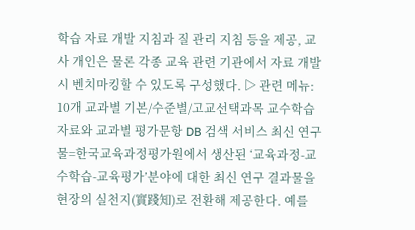학습 자료 개발 지침과 질 관리 지침 등을 제공, 교사 개인은 물론 각종 교육 관련 기관에서 자료 개발 시 벤치마킹할 수 있도록 구성했다. ▷ 관련 메뉴: 10개 교과별 기본/수준별/고교선택과목 교수학습 자료와 교과별 평가문항 DB 검색 서비스 최신 연구물=한국교육과정평가원에서 생산된 ‘교육과정-교수학습-교육평가’분야에 대한 최신 연구 결과물을 현장의 실천지(實踐知)로 전환해 제공한다. 예를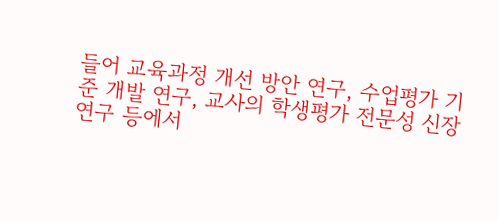들어 교육과정 개선 방안 연구, 수업평가 기준 개발 연구, 교사의 학생평가 전문성 신장 연구 등에서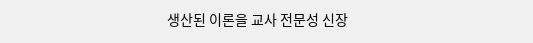생산된 이론을 교사 전문성 신장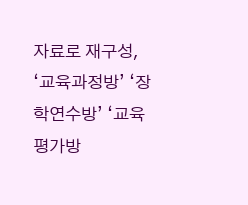자료로 재구성, ‘교육과정방’ ‘장학연수방’ ‘교육평가방